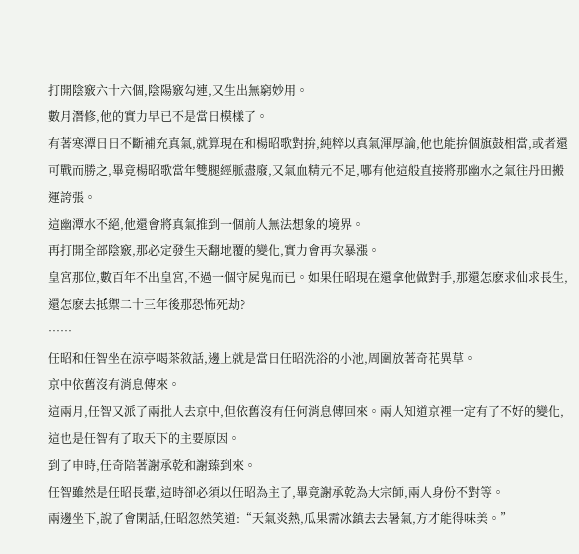打開陰竅六十六個,陰陽竅勾連,又生出無窮妙用。
數月潛修,他的實力早已不是當日模樣了。
有著寒潭日日不斷補充真氣,就算現在和楊昭歌對拚,純粹以真氣渾厚論,他也能拚個旗鼓相當,或者還可戰而勝之,畢竟楊昭歌當年雙腿經脈盡廢,又氣血精元不足,哪有他這般直接將那幽水之氣往丹田搬運誇張。
這幽潭水不絕,他還會將真氣推到一個前人無法想象的境界。
再打開全部陰竅,那必定發生天翻地覆的變化,實力會再次暴漲。
皇宮那位,數百年不出皇宮,不過一個守屍鬼而已。如果任昭現在還拿他做對手,那還怎麽求仙求長生,還怎麽去抵禦二十三年後那恐怖死劫?
……
任昭和任智坐在涼亭喝茶敘話,邊上就是當日任昭洗浴的小池,周圍放著奇花異草。
京中依舊沒有消息傳來。
這兩月,任智又派了兩批人去京中,但依舊沒有任何消息傳回來。兩人知道京裡一定有了不好的變化,這也是任智有了取天下的主要原因。
到了申時,任奇陪著謝承乾和謝臻到來。
任智雖然是任昭長輩,這時卻必須以任昭為主了,畢竟謝承乾為大宗師,兩人身份不對等。
兩邊坐下,說了會閑話,任昭忽然笑道:“天氣炎熱,瓜果需冰鎮去去暑氣,方才能得味美。”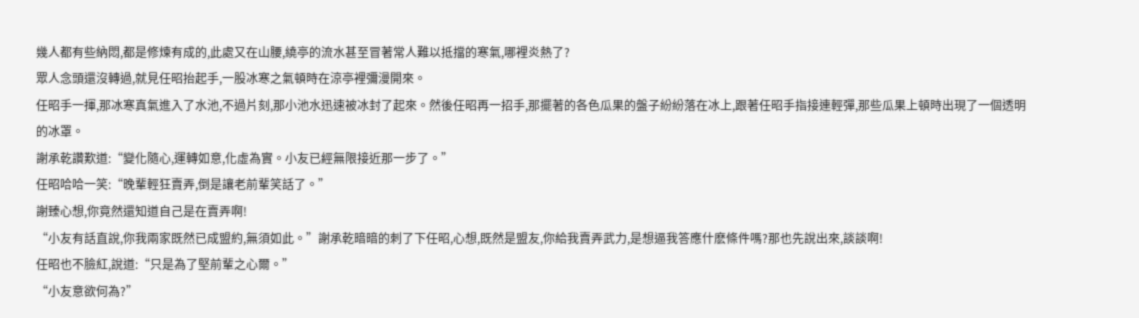幾人都有些納悶,都是修煉有成的,此處又在山腰,繞亭的流水甚至冒著常人難以抵擋的寒氣,哪裡炎熱了?
眾人念頭還沒轉過,就見任昭抬起手,一股冰寒之氣頓時在涼亭裡彌漫開來。
任昭手一揮,那冰寒真氣進入了水池,不過片刻,那小池水迅速被冰封了起來。然後任昭再一招手,那擺著的各色瓜果的盤子紛紛落在冰上,跟著任昭手指接連輕彈,那些瓜果上頓時出現了一個透明的冰罩。
謝承乾讚歎道:“變化隨心,運轉如意,化虛為實。小友已經無限接近那一步了。”
任昭哈哈一笑:“晚輩輕狂賣弄,倒是讓老前輩笑話了。”
謝臻心想,你竟然還知道自己是在賣弄啊!
“小友有話直說,你我兩家既然已成盟約,無須如此。”謝承乾暗暗的刺了下任昭,心想,既然是盟友,你給我賣弄武力,是想逼我答應什麽條件嗎?那也先說出來,談談啊!
任昭也不臉紅,說道:“只是為了堅前輩之心爾。”
“小友意欲何為?”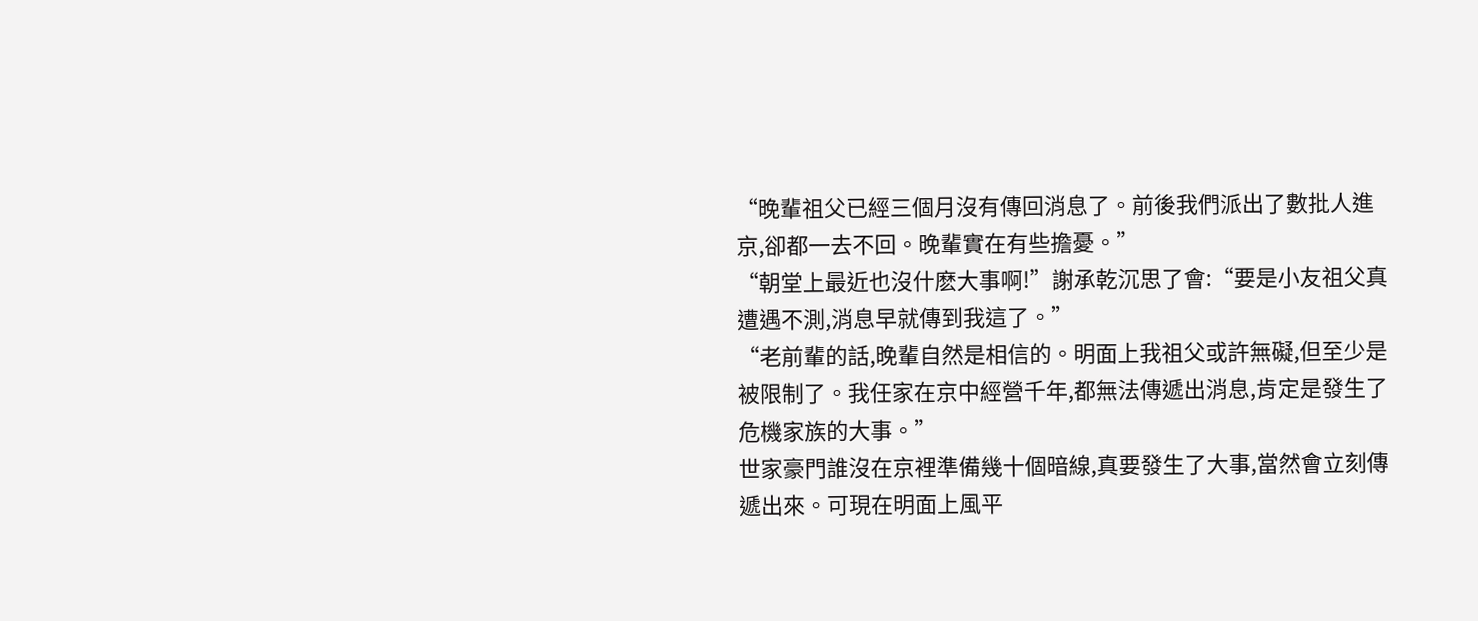“晚輩祖父已經三個月沒有傳回消息了。前後我們派出了數批人進京,卻都一去不回。晚輩實在有些擔憂。”
“朝堂上最近也沒什麽大事啊!”謝承乾沉思了會:“要是小友祖父真遭遇不測,消息早就傳到我這了。”
“老前輩的話,晚輩自然是相信的。明面上我祖父或許無礙,但至少是被限制了。我任家在京中經營千年,都無法傳遞出消息,肯定是發生了危機家族的大事。”
世家豪門誰沒在京裡準備幾十個暗線,真要發生了大事,當然會立刻傳遞出來。可現在明面上風平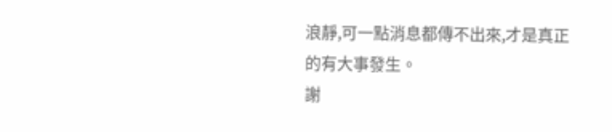浪靜,可一點消息都傳不出來,才是真正的有大事發生。
謝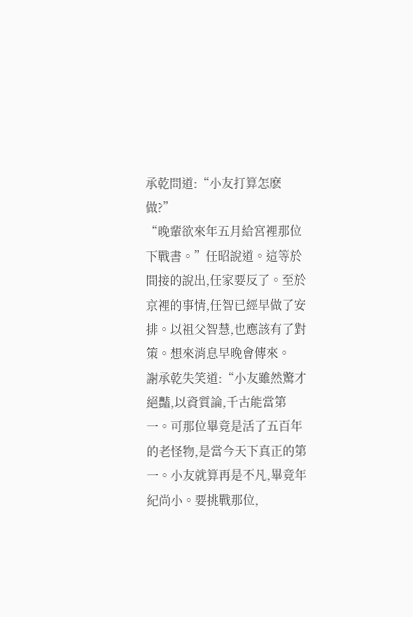承乾問道:“小友打算怎麽做?”
“晚輩欲來年五月給宮裡那位下戰書。”任昭說道。這等於間接的說出,任家要反了。至於京裡的事情,任智已經早做了安排。以祖父智慧,也應該有了對策。想來消息早晚會傳來。
謝承乾失笑道:“小友雖然驚才絕豔,以資質論,千古能當第一。可那位畢竟是活了五百年的老怪物,是當今天下真正的第一。小友就算再是不凡,畢竟年紀尚小。要挑戰那位,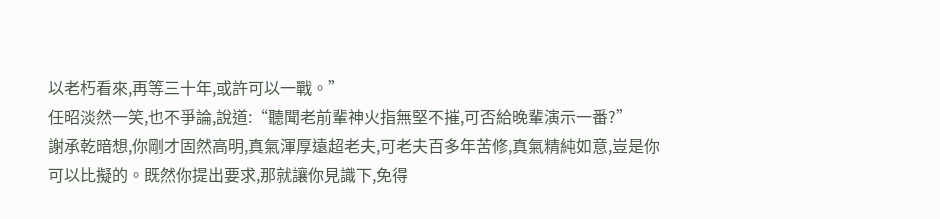以老朽看來,再等三十年,或許可以一戰。”
任昭淡然一笑,也不爭論,說道:“聽聞老前輩神火指無堅不摧,可否給晚輩演示一番?”
謝承乾暗想,你剛才固然高明,真氣渾厚遠超老夫,可老夫百多年苦修,真氣精純如意,豈是你可以比擬的。既然你提出要求,那就讓你見識下,免得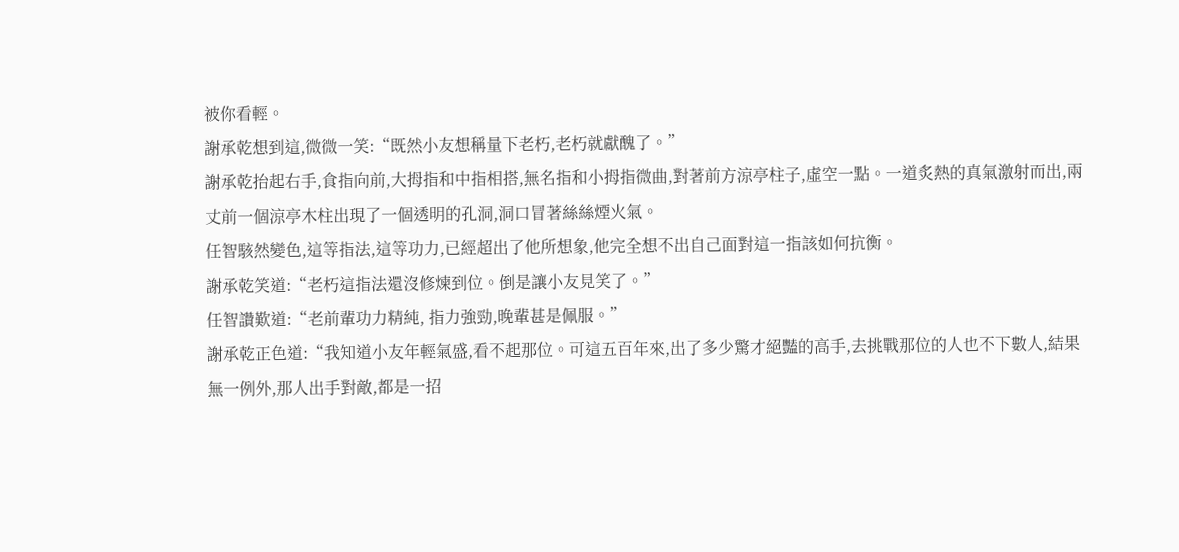被你看輕。
謝承乾想到這,微微一笑:“既然小友想稱量下老朽,老朽就獻醜了。”
謝承乾抬起右手,食指向前,大拇指和中指相搭,無名指和小拇指微曲,對著前方涼亭柱子,虛空一點。一道炙熱的真氣激射而出,兩丈前一個涼亭木柱出現了一個透明的孔洞,洞口冒著絲絲煙火氣。
任智駭然變色,這等指法,這等功力,已經超出了他所想象,他完全想不出自己面對這一指該如何抗衡。
謝承乾笑道:“老朽這指法還沒修煉到位。倒是讓小友見笑了。”
任智讚歎道:“老前輩功力精純, 指力強勁,晚輩甚是佩服。”
謝承乾正色道:“我知道小友年輕氣盛,看不起那位。可這五百年來,出了多少驚才絕豔的高手,去挑戰那位的人也不下數人,結果無一例外,那人出手對敵,都是一招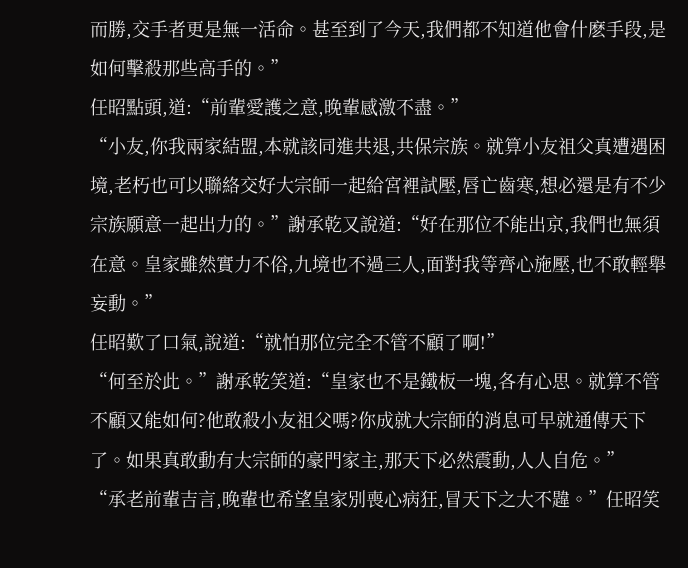而勝,交手者更是無一活命。甚至到了今天,我們都不知道他會什麽手段,是如何擊殺那些高手的。”
任昭點頭,道:“前輩愛護之意,晚輩感激不盡。”
“小友,你我兩家結盟,本就該同進共退,共保宗族。就算小友祖父真遭遇困境,老朽也可以聯絡交好大宗師一起給宮裡試壓,唇亡齒寒,想必還是有不少宗族願意一起出力的。”謝承乾又說道:“好在那位不能出京,我們也無須在意。皇家雖然實力不俗,九境也不過三人,面對我等齊心施壓,也不敢輕舉妄動。”
任昭歎了口氣,說道:“就怕那位完全不管不顧了啊!”
“何至於此。”謝承乾笑道:“皇家也不是鐵板一塊,各有心思。就算不管不顧又能如何?他敢殺小友祖父嗎?你成就大宗師的消息可早就通傳天下了。如果真敢動有大宗師的豪門家主,那天下必然震動,人人自危。”
“承老前輩吉言,晚輩也希望皇家別喪心病狂,冒天下之大不韙。”任昭笑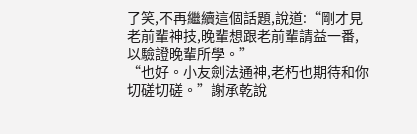了笑,不再繼續這個話題,說道:“剛才見老前輩神技,晚輩想跟老前輩請益一番,以驗證晚輩所學。”
“也好。小友劍法通神,老朽也期待和你切磋切磋。”謝承乾說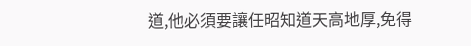道,他必須要讓任昭知道天高地厚,免得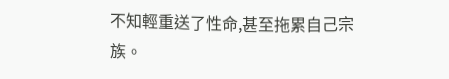不知輕重送了性命,甚至拖累自己宗族。